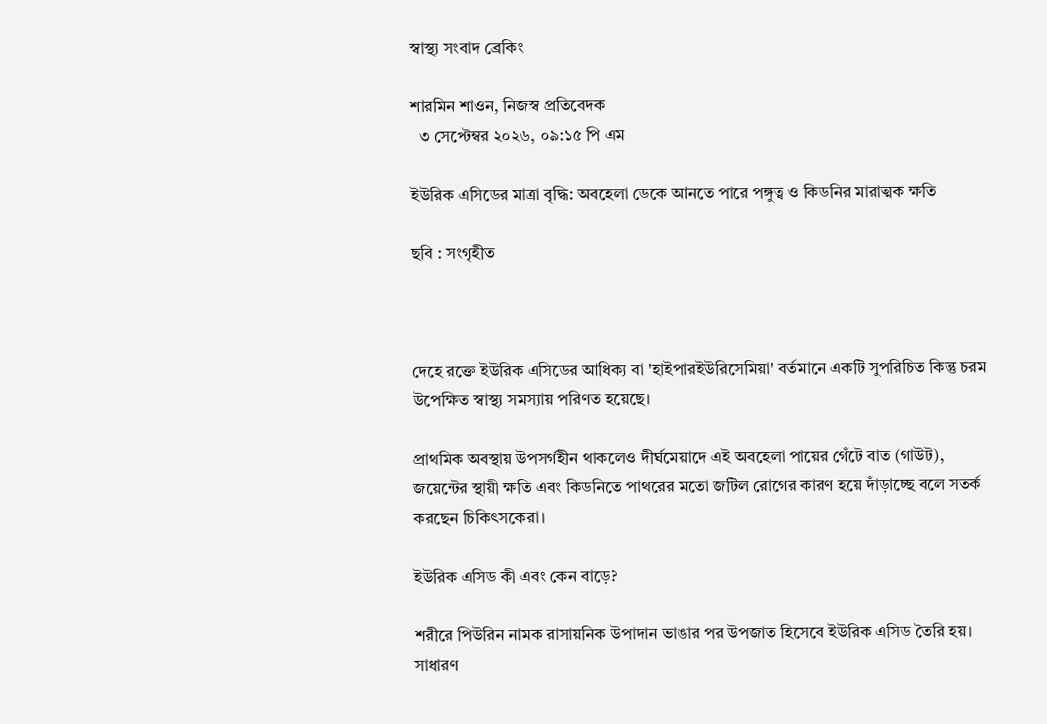স্বাস্থ্য সংবাদ ব্রেকিং

শারমিন শাওন, নিজস্ব প্রতিবেদক
  ৩ সেপ্টেম্বর ২০২৬, ০৯:১৫ পি এম

ইউরিক এসিডের মাত্রা বৃদ্ধি: অবহেলা ডেকে আনতে পারে পঙ্গুত্ব ও কিডনির মারাত্মক ক্ষতি

ছবি : সংগৃহীত



দেহে রক্তে ইউরিক এসিডের আধিক্য বা 'হাইপারইউরিসেমিয়া' বর্তমানে একটি সুপরিচিত কিন্তু চরম উপেক্ষিত স্বাস্থ্য সমস্যায় পরিণত হয়েছে।

প্রাথমিক অবস্থায় উপসর্গহীন থাকলেও দীর্ঘমেয়াদে এই অবহেলা পায়ের গেঁটে বাত (গাউট), জয়েন্টের স্থায়ী ক্ষতি এবং কিডনিতে পাথরের মতো জটিল রোগের কারণ হয়ে দাঁড়াচ্ছে বলে সতর্ক করছেন চিকিৎসকেরা।

ইউরিক এসিড কী এবং কেন বাড়ে?

শরীরে পিউরিন নামক রাসায়নিক উপাদান ভাঙার পর উপজাত হিসেবে ইউরিক এসিড তৈরি হয়। সাধারণ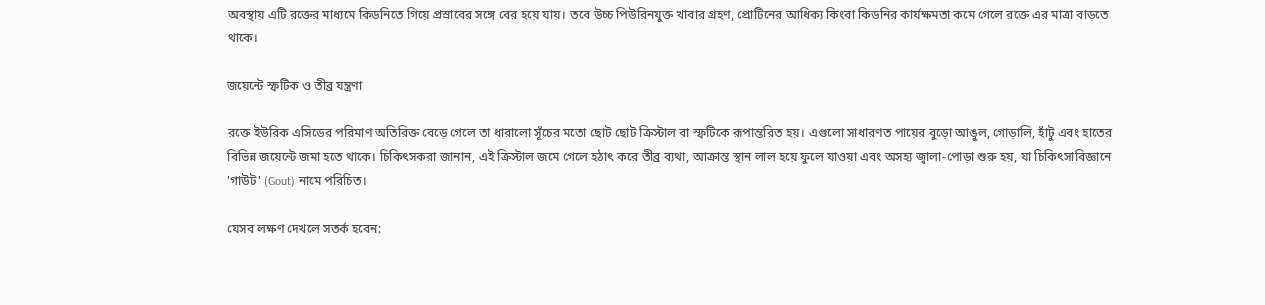অবস্থায় এটি রক্তের মাধ্যমে কিডনিতে গিয়ে প্রস্রাবের সঙ্গে বের হয়ে যায়। তবে উচ্চ পিউরিনযুক্ত খাবার গ্রহণ, প্রোটিনের আধিক্য কিংবা কিডনির কার্যক্ষমতা কমে গেলে রক্তে এর মাত্রা বাড়তে থাকে।

জয়েন্টে স্ফটিক ও তীব্র যন্ত্রণা

রক্তে ইউরিক এসিডের পরিমাণ অতিরিক্ত বেড়ে গেলে তা ধারালো সূঁচের মতো ছোট ছোট ক্রিস্টাল বা স্ফটিকে রূপান্তরিত হয়। এগুলো সাধারণত পায়ের বুড়ো আঙুল, গোড়ালি, হাঁটু এবং হাতের বিভিন্ন জয়েন্টে জমা হতে থাকে। চিকিৎসকরা জানান, এই ক্রিস্টাল জমে গেলে হঠাৎ করে তীব্র ব্যথা, আক্রান্ত স্থান লাল হয়ে ফুলে যাওয়া এবং অসহ্য জ্বালা-পোড়া শুরু হয়, যা চিকিৎসাবিজ্ঞানে 'গাউট' (Gout) নামে পরিচিত।

যেসব লক্ষণ দেখলে সতর্ক হবেন: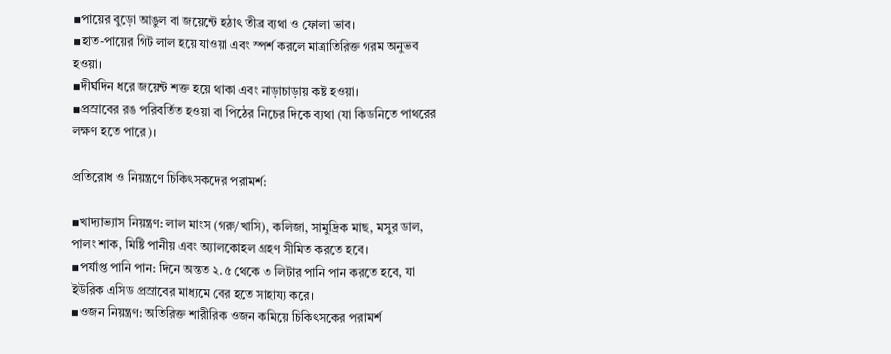▪পায়ের বুড়ো আঙুল বা জয়েন্টে হঠাৎ তীব্র ব্যথা ও ফোলা ভাব।
▪হাত-পায়ের গিট লাল হয়ে যাওয়া এবং স্পর্শ করলে মাত্রাতিরিক্ত গরম অনুভব হওয়া।
▪দীর্ঘদিন ধরে জয়েন্ট শক্ত হয়ে থাকা এবং নাড়াচাড়ায় কষ্ট হওয়া।
▪প্রস্রাবের রঙ পরিবর্তিত হওয়া বা পিঠের নিচের দিকে ব্যথা (যা কিডনিতে পাথরের লক্ষণ হতে পারে)।

প্রতিরোধ ও নিয়ন্ত্রণে চিকিৎসকদের পরামর্শ:

▪খাদ্যাভ্যাস নিয়ন্ত্রণ: লাল মাংস (গরু/খাসি), কলিজা, সামুদ্রিক মাছ, মসুর ডাল, পালং শাক, মিষ্টি পানীয় এবং অ্যালকোহল গ্রহণ সীমিত করতে হবে।
▪পর্যাপ্ত পানি পান: দিনে অন্তত ২.৫ থেকে ৩ লিটার পানি পান করতে হবে, যা ইউরিক এসিড প্রস্রাবের মাধ্যমে বের হতে সাহায্য করে।
▪ওজন নিয়ন্ত্রণ: অতিরিক্ত শারীরিক ওজন কমিয়ে চিকিৎসকের পরামর্শ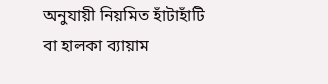অনুযায়ী নিয়মিত হাঁটাহাঁটি বা হালকা ব্যায়াম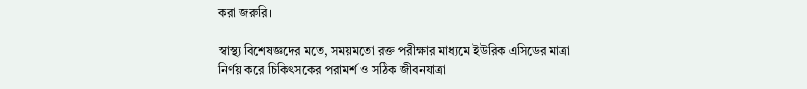করা জরুরি।

স্বাস্থ্য বিশেষজ্ঞদের মতে, সময়মতো রক্ত পরীক্ষার মাধ্যমে ইউরিক এসিডের মাত্রা নির্ণয় করে চিকিৎসকের পরামর্শ ও সঠিক জীবনযাত্রা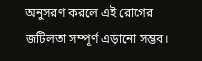অনুসরণ করলে এই রোগের জটিলতা সম্পূর্ণ এড়ানো সম্ভব।